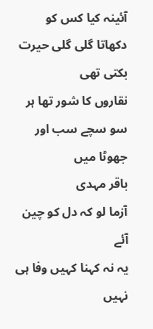آئینہ کیا کس کو دکھاتا گلی گلی حیرت بکتی تھی
نقاروں کا شور تھا ہر سو سچے سب اور جھوٹا میں
باقر مہدی
آزما لو کہ دل کو چین آئے
یہ نہ کہنا کہیں وفا ہی نہیں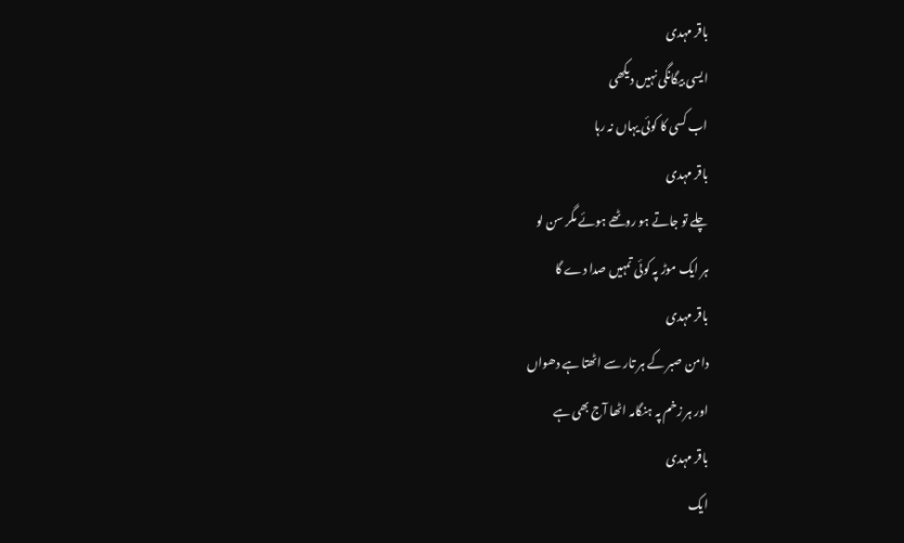باقر مہدی
ایسی بیگانگی نہیں دیکھی
اب کسی کا کوئی یہاں نہ رہا
باقر مہدی
چلے تو جاتے ہو روٹھے ہوئے مگر سن لو
ہر ایک موڑ پہ کوئی تمہیں صدا دے گا
باقر مہدی
دامن صبر کے ہر تار سے اٹھتا ہے دھواں
اور ہر زخم پہ ہنگامہ اٹھا آج بھی ہے
باقر مہدی
ایک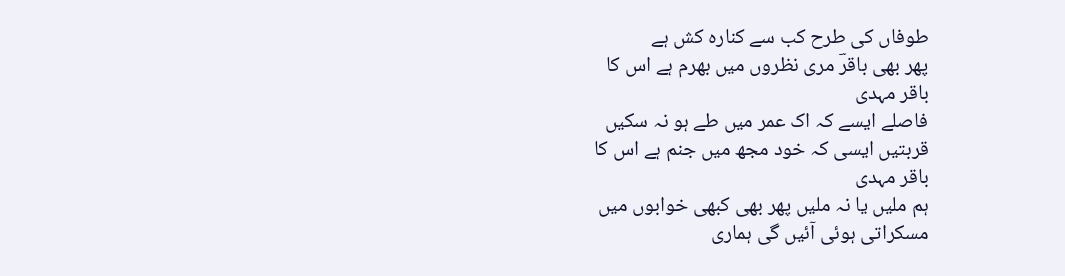طوفاں کی طرح کب سے کنارہ کش ہے
پھر بھی باقرؔ مری نظروں میں بھرم ہے اس کا
باقر مہدی
فاصلے ایسے کہ اک عمر میں طے ہو نہ سکیں
قربتیں ایسی کہ خود مجھ میں جنم ہے اس کا
باقر مہدی
ہم ملیں یا نہ ملیں پھر بھی کبھی خوابوں میں
مسکراتی ہوئی آئیں گی ہماری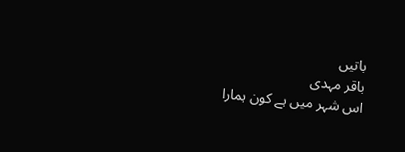باتیں
باقر مہدی
اس شہر میں ہے کون ہمارا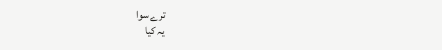ترے سوا
یہ کیا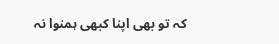کہ تو بھی اپنا کبھی ہمنوا نہ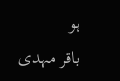ہو
باقر مہدی